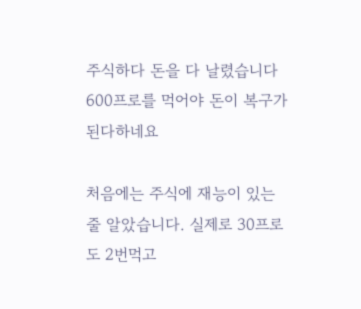주식하다 돈을 다 날렸습니다 600프로를 먹어야 돈이 복구가 된다하네요

처음에는 주식에 재능이 있는줄 알았습니다. 실제로 30프로도 2번먹고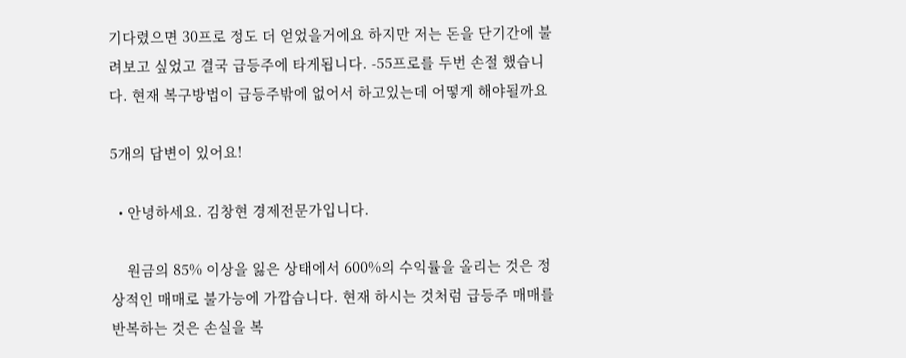기다렸으면 30프로 정도 더 얻었을거에요 하지만 저는 돈을 단기간에 불려보고 싶었고 결국 급등주에 타게됩니다. -55프로를 두번 손절 했습니다. 현재 복구방법이 급등주밖에 없어서 하고있는데 어떻게 해야될까요

5개의 답변이 있어요!

  • 안녕하세요. 김창현 경제전문가입니다.

    원금의 85% 이상을 잃은 상태에서 600%의 수익률을 올리는 것은 정상적인 매매로 불가능에 가깝습니다. 현재 하시는 것처럼 급등주 매매를 반복하는 것은 손실을 복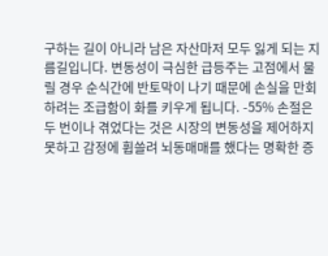구하는 길이 아니라 남은 자산마저 모두 잃게 되는 지름길입니다. 변동성이 극심한 급등주는 고점에서 물릴 경우 순식간에 반토막이 나기 때문에 손실을 만회하려는 조급함이 화를 키우게 됩니다. -55% 손절은 두 번이나 겪었다는 것은 시장의 변동성을 제어하지 못하고 감정에 휩쓸려 뇌동매매를 했다는 명확한 증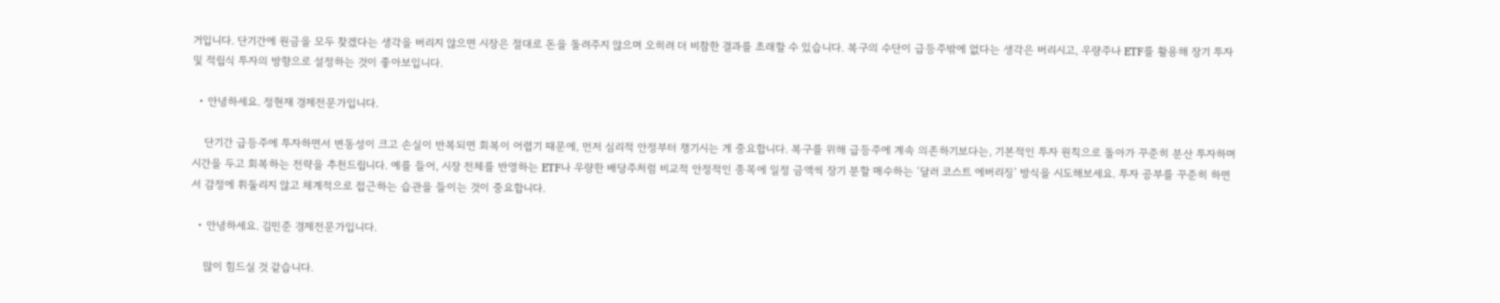거입니다. 단기간에 원금을 모두 찾겠다는 생각을 버리지 않으면 시장은 절대로 돈을 돌려주지 않으며 오히려 더 비참한 결과를 초래할 수 있습니다. 복구의 수단이 급등주밖에 없다는 생각은 버리시고, 우량주나 ETF를 활용해 장기 투자 및 적립식 투자의 방향으로 설정하는 것이 좋아보입니다.

  • 안녕하세요. 정현재 경제전문가입니다.

    단기간 급등주에 투자하면서 변동성이 크고 손실이 반복되면 회복이 어렵기 때문에, 먼저 심리적 안정부터 챙기시는 게 중요합니다. 복구를 위해 급등주에 계속 의존하기보다는, 기본적인 투자 원칙으로 돌아가 꾸준히 분산 투자하며 시간을 두고 회복하는 전략을 추천드립니다. 예를 들어, 시장 전체를 반영하는 ETF나 우량한 배당주처럼 비교적 안정적인 종목에 일정 금액씩 장기 분할 매수하는 ‘달러 코스트 에버리징’ 방식을 시도해보세요. 투자 공부를 꾸준히 하면서 감정에 휘둘리지 않고 체계적으로 접근하는 습관을 들이는 것이 중요합니다.

  • 안녕하세요. 김민준 경제전문가입니다.

    많이 힘드실 것 같습니다.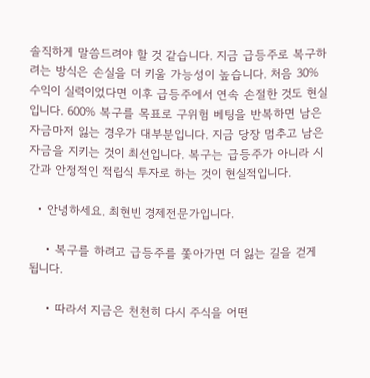솔직하게 말씀드려야 할 것 같습니다. 지금 급등주로 복구하려는 방식은 손실을 더 키울 가능성이 높습니다. 처음 30% 수익이 실력이었다면 이후 급등주에서 연속 손절한 것도 현실입니다. 600% 복구를 목표로 구위험 베팅을 반복하면 남은 자금마저 잃는 경우가 대부분입니다. 지금 당장 멈추고 남은 자금을 지키는 것이 최선입니다. 복구는 급등주가 아니라 시간과 안정적인 적립식 투자로 하는 것이 현실적입니다.

  • 안녕하세요. 최현빈 경제전문가입니다.

    • 복구를 하려고 급등주를 쫓아가면 더 잃는 길을 걷게 됩니다.

    • 따라서 지금은 천천히 다시 주식을 어떤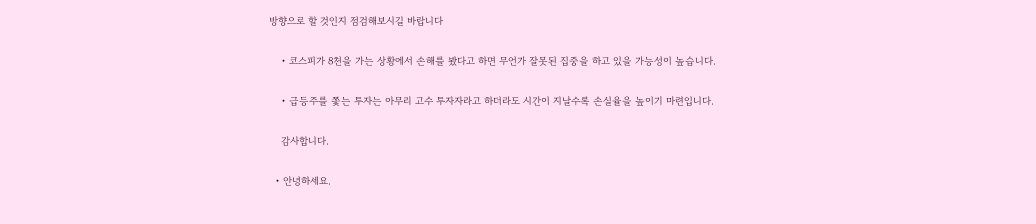방향으로 할 것인지 점검해보시길 바랍니다

    • 코스피가 8천을 가는 상황에서 손해를 봤다고 하면 무언가 잘못된 집중을 하고 있을 가능성이 높습니다.

    • 급등주를 쫓는 투자는 아무리 고수 투자자라고 하더라도 시간이 지날수록 손실율을 높이기 마련입니다.

    감사합니다.

  • 안녕하세요.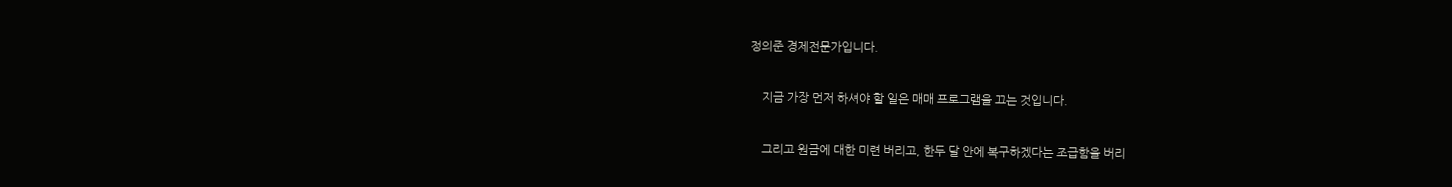정의준 경제전문가입니다.

    지금 가장 먼저 하셔야 할 일은 매매 프로그램을 끄는 것입니다.

    그리고 원금에 대한 미련 버리고, 한두 달 안에 복구하겠다는 조급함을 버리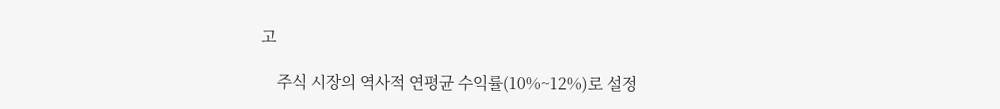고

    주식 시장의 역사적 연평균 수익률(10%~12%)로 설정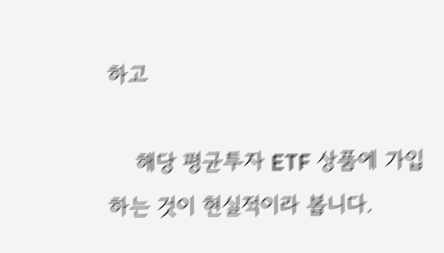하고

    해당 평균투자 ETF 상품에 가입하는 것이 현실적이라 봅니다.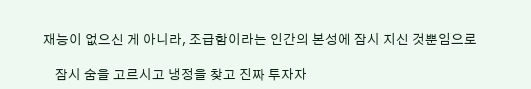재능이 없으신 게 아니라, 조급함이라는 인간의 본성에 잠시 지신 것뿐임으로

    잠시 숨을 고르시고 냉정을 찾고 진짜 투자자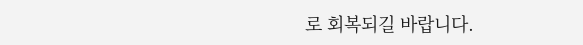로 회복되길 바랍니다.